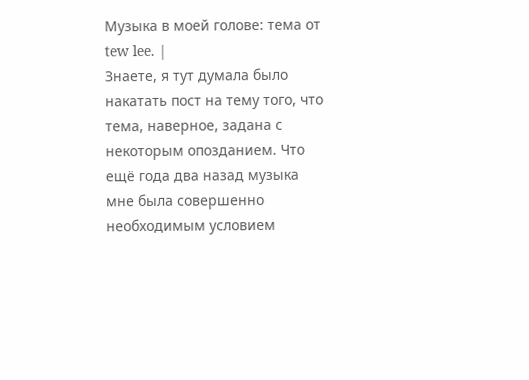Музыка в моей голове: тема от tew lee. |
Знаете, я тут думала было накатать пост на тему того, что тема, наверное, задана с некоторым опозданием. Что ещё года два назад музыка мне была совершенно необходимым условием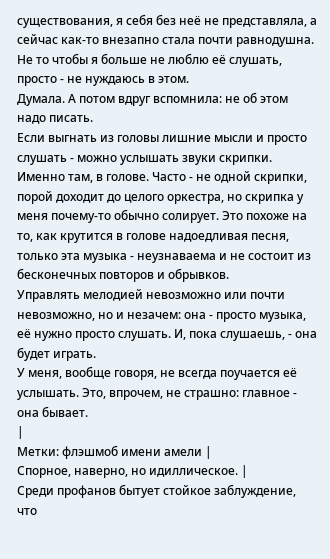существования, я себя без неё не представляла, а сейчас как-то внезапно стала почти равнодушна. Не то чтобы я больше не люблю её слушать, просто - не нуждаюсь в этом.
Думала. А потом вдруг вспомнила: не об этом надо писать.
Если выгнать из головы лишние мысли и просто слушать - можно услышать звуки скрипки. Именно там, в голове. Часто - не одной скрипки, порой доходит до целого оркестра, но скрипка у меня почему-то обычно солирует. Это похоже на то, как крутится в голове надоедливая песня, только эта музыка - неузнаваема и не состоит из бесконечных повторов и обрывков.
Управлять мелодией невозможно или почти невозможно, но и незачем: она - просто музыка, её нужно просто слушать. И, пока слушаешь, - она будет играть.
У меня, вообще говоря, не всегда поучается её услышать. Это, впрочем, не страшно: главное - она бывает.
|
Метки: флэшмоб имени амели |
Спорное, наверно, но идиллическое. |
Среди профанов бытует стойкое заблуждение, что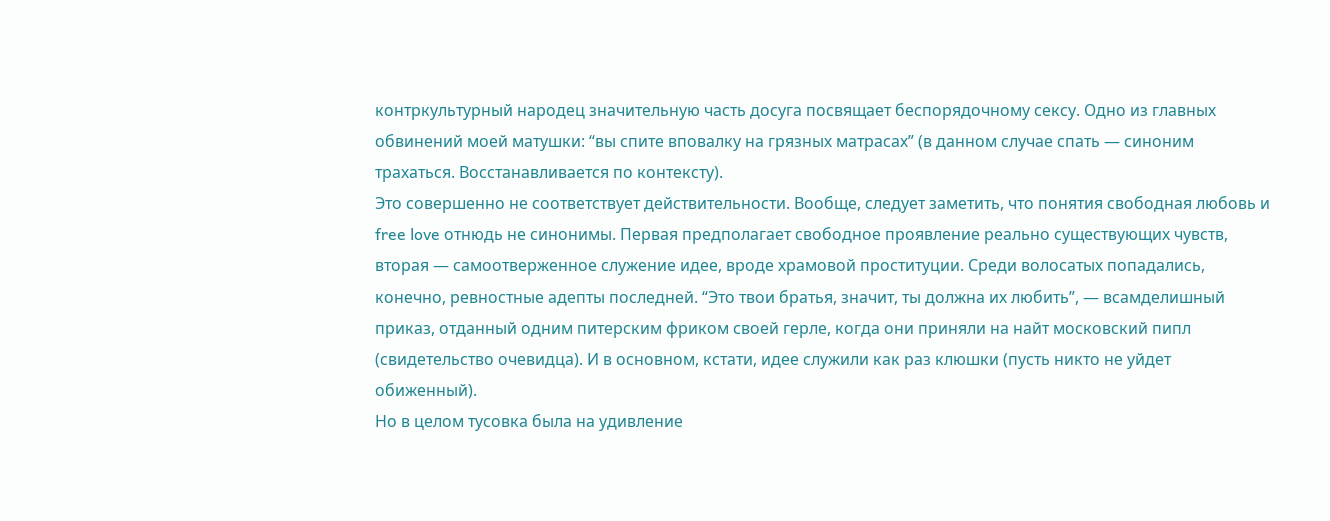контркультурный народец значительную часть досуга посвящает беспорядочному сексу. Одно из главных обвинений моей матушки: “вы спите вповалку на грязных матрасах” (в данном случае спать — синоним трахаться. Восстанавливается по контексту).
Это совершенно не соответствует действительности. Вообще, следует заметить, что понятия свободная любовь и free love отнюдь не синонимы. Первая предполагает свободное проявление реально существующих чувств, вторая — самоотверженное служение идее, вроде храмовой проституции. Среди волосатых попадались, конечно, ревностные адепты последней. “Это твои братья, значит, ты должна их любить”, — всамделишный приказ, отданный одним питерским фриком своей герле, когда они приняли на найт московский пипл (свидетельство очевидца). И в основном, кстати, идее служили как раз клюшки (пусть никто не уйдет обиженный).
Но в целом тусовка была на удивление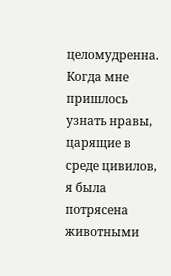целомудренна. Когда мне пришлось узнать нравы, царящие в среде цивилов, я была потрясена животными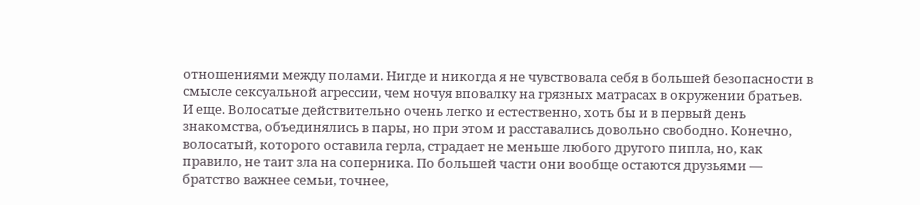отношениями между полами. Нигде и никогда я не чувствовала себя в большей безопасности в смысле сексуальной агрессии, чем ночуя вповалку на грязных матрасах в окружении братьев.
И еще. Волосатые действительно очень легко и естественно, хоть бы и в первый день знакомства, объединялись в пары, но при этом и расставались довольно свободно. Конечно, волосатый, которого оставила герла, страдает не меньше любого другого пипла, но, как правило, не таит зла на соперника. По большей части они вообще остаются друзьями — братство важнее семьи, точнее,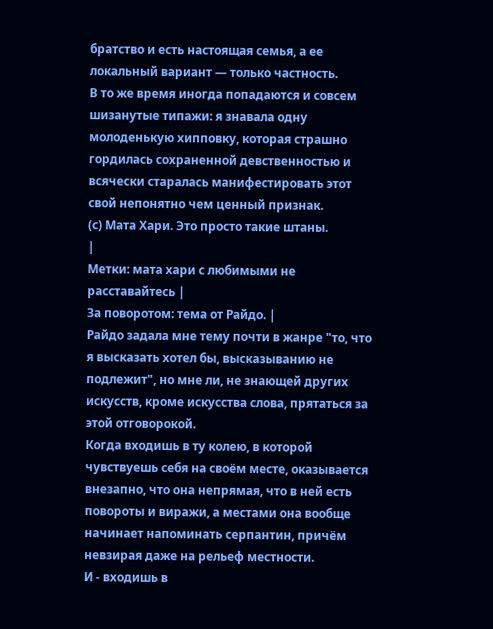братство и есть настоящая семья, а ее локальный вариант — только частность.
В то же время иногда попадаются и совсем шизанутые типажи: я знавала одну молоденькую хипповку, которая страшно гордилась сохраненной девственностью и всячески старалась манифестировать этот свой непонятно чем ценный признак.
(с) Мата Хари. Это просто такие штаны.
|
Метки: мата хари с любимыми не расставайтесь |
За поворотом: тема от Райдо. |
Райдо задала мне тему почти в жанре "то, что я высказать хотел бы, высказыванию не подлежит", но мне ли, не знающей других искусств, кроме искусства слова, прятаться за этой отговорокой.
Когда входишь в ту колею, в которой чувствуешь себя на своём месте, оказывается внезапно, что она непрямая, что в ней есть повороты и виражи, а местами она вообще начинает напоминать серпантин, причём невзирая даже на рельеф местности.
И - входишь в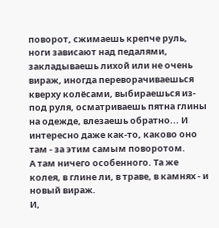поворот, сжимаешь крепче руль, ноги зависают над педалями, закладываешь лихой или не очень вираж, иногда переворачиваешься кверху колёсами, выбираешься из-под руля, осматриваешь пятна глины на одежде, влезаешь обратно... И интересно даже как-то, каково оно там - за этим самым поворотом.
А там ничего особенного. Та же колея, в глине ли, в траве, в камнях - и новый вираж.
И,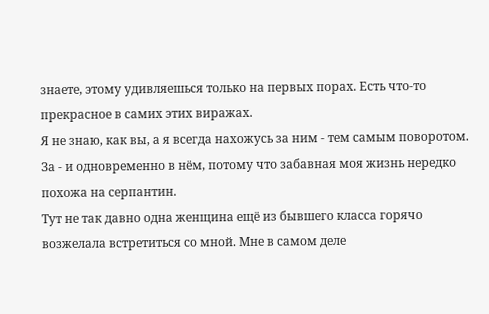знаете, этому удивляешься только на первых порах. Есть что-то прекрасное в самих этих виражах.
Я не знаю, как вы, а я всегда нахожусь за ним - тем самым поворотом. За - и одновременно в нём, потому что забавная моя жизнь нередко похожа на серпантин.
Тут не так давно одна женщина ещё из бывшего класса горячо возжелала встретиться со мной. Мне в самом деле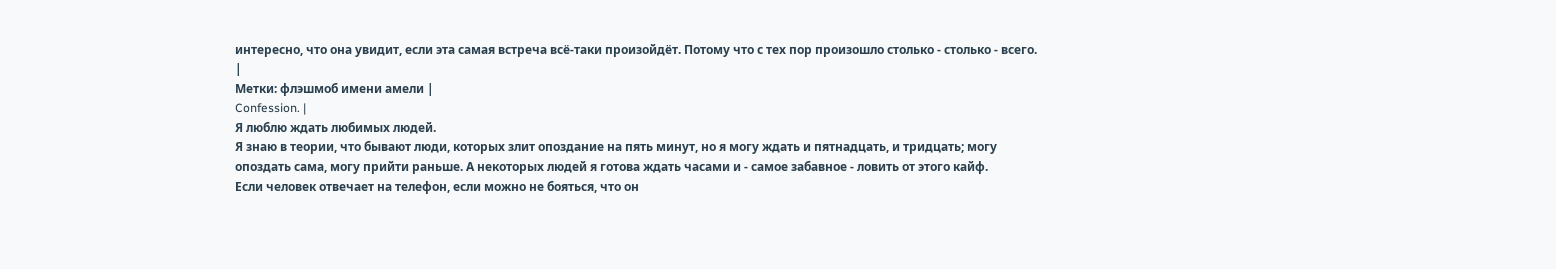интересно, что она увидит, если эта самая встреча всё-таки произойдёт. Потому что с тех пор произошло столько - столько - всего.
|
Метки: флэшмоб имени амели |
Confession. |
Я люблю ждать любимых людей.
Я знаю в теории, что бывают люди, которых злит опоздание на пять минут, но я могу ждать и пятнадцать, и тридцать; могу опоздать сама, могу прийти раньше. А некоторых людей я готова ждать часами и - самое забавное - ловить от этого кайф.
Если человек отвечает на телефон, если можно не бояться, что он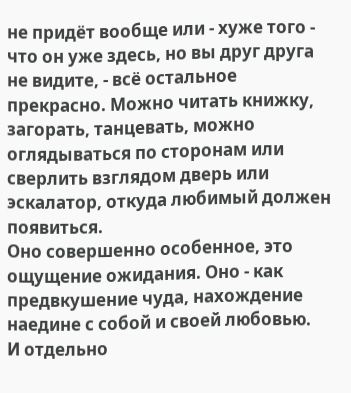не придёт вообще или - хуже того - что он уже здесь, но вы друг друга не видите, - всё остальное прекрасно. Можно читать книжку, загорать, танцевать, можно оглядываться по сторонам или сверлить взглядом дверь или эскалатор, откуда любимый должен появиться.
Оно совершенно особенное, это ощущение ожидания. Оно - как предвкушение чуда, нахождение наедине с собой и своей любовью.
И отдельно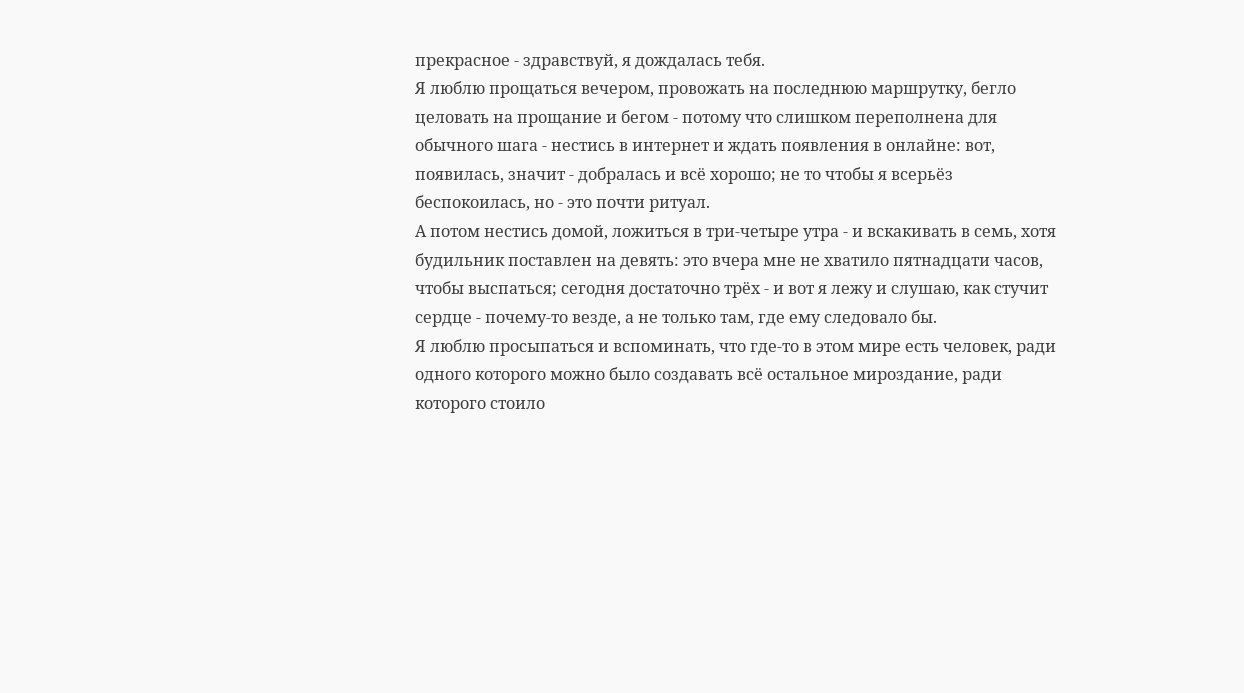прекрасное - здравствуй, я дождалась тебя.
Я люблю прощаться вечером, провожать на последнюю маршрутку, бегло целовать на прощание и бегом - потому что слишком переполнена для обычного шага - нестись в интернет и ждать появления в онлайне: вот, появилась, значит - добралась и всё хорошо; не то чтобы я всерьёз беспокоилась, но - это почти ритуал.
А потом нестись домой, ложиться в три-четыре утра - и вскакивать в семь, хотя будильник поставлен на девять: это вчера мне не хватило пятнадцати часов, чтобы выспаться; сегодня достаточно трёх - и вот я лежу и слушаю, как стучит сердце - почему-то везде, а не только там, где ему следовало бы.
Я люблю просыпаться и вспоминать, что где-то в этом мире есть человек, ради одного которого можно было создавать всё остальное мироздание, ради которого стоило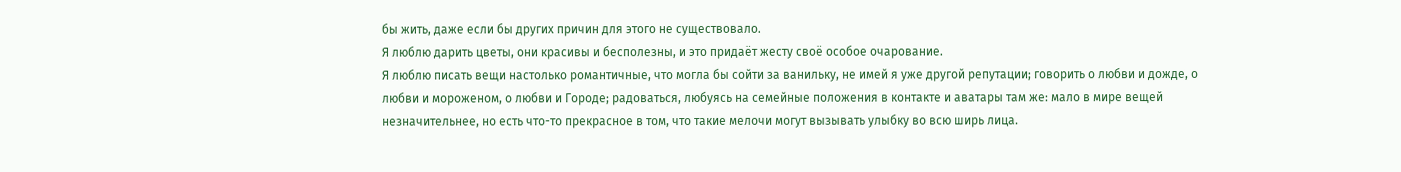бы жить, даже если бы других причин для этого не существовало.
Я люблю дарить цветы, они красивы и бесполезны, и это придаёт жесту своё особое очарование.
Я люблю писать вещи настолько романтичные, что могла бы сойти за ванильку, не имей я уже другой репутации; говорить о любви и дожде, о любви и мороженом, о любви и Городе; радоваться, любуясь на семейные положения в контакте и аватары там же: мало в мире вещей незначительнее, но есть что-то прекрасное в том, что такие мелочи могут вызывать улыбку во всю ширь лица.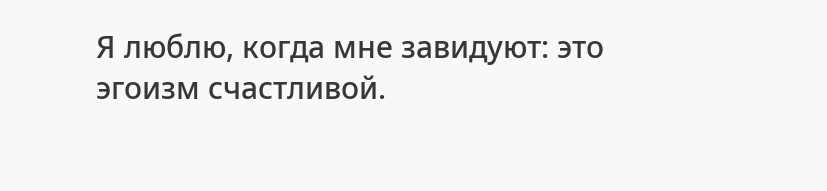Я люблю, когда мне завидуют: это эгоизм счастливой.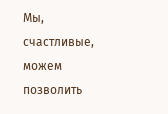Мы, счастливые, можем позволить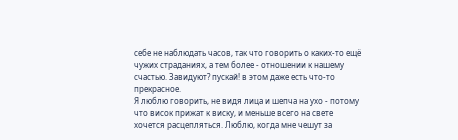себе не наблюдать часов, так что говорить о каких-то ещё чужих страданиях, а тем более - отношении к нашему счастью. Завидуют? пускай! в этом даже есть что-то прекрасное.
Я люблю говорить, не видя лица и шепча на ухо - потому что висок прижат к виску, и меньше всего на свете хочется расцепляться. Люблю, когда мне чешут за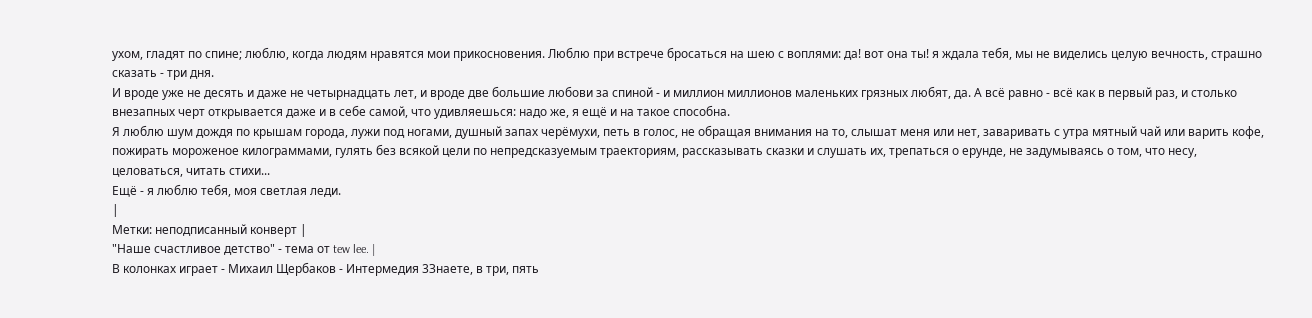ухом, гладят по спине; люблю, когда людям нравятся мои прикосновения. Люблю при встрече бросаться на шею с воплями: да! вот она ты! я ждала тебя, мы не виделись целую вечность, страшно сказать - три дня.
И вроде уже не десять и даже не четырнадцать лет, и вроде две большие любови за спиной - и миллион миллионов маленьких грязных любят, да. А всё равно - всё как в первый раз, и столько внезапных черт открывается даже и в себе самой, что удивляешься: надо же, я ещё и на такое способна.
Я люблю шум дождя по крышам города, лужи под ногами, душный запах черёмухи, петь в голос, не обращая внимания на то, слышат меня или нет, заваривать с утра мятный чай или варить кофе, пожирать мороженое килограммами, гулять без всякой цели по непредсказуемым траекториям, рассказывать сказки и слушать их, трепаться о ерунде, не задумываясь о том, что несу, целоваться, читать стихи...
Ещё - я люблю тебя, моя светлая леди.
|
Метки: неподписанный конверт |
"Наше счастливое детство" - тема от tew lee. |
В колонках играет - Михаил Щербаков - Интермедия 3Знаете, в три, пять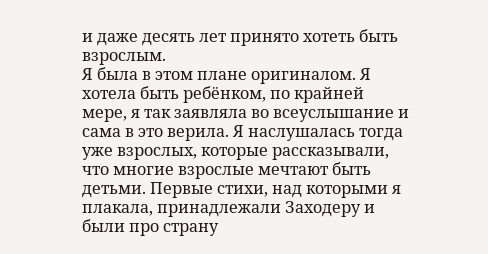и даже десять лет принято хотеть быть взрослым.
Я была в этом плане оригиналом. Я хотела быть ребёнком, по крайней мере, я так заявляла во всеуслышание и сама в это верила. Я наслушалась тогда уже взрослых, которые рассказывали, что многие взрослые мечтают быть детьми. Первые стихи, над которыми я плакала, принадлежали Заходеру и были про страну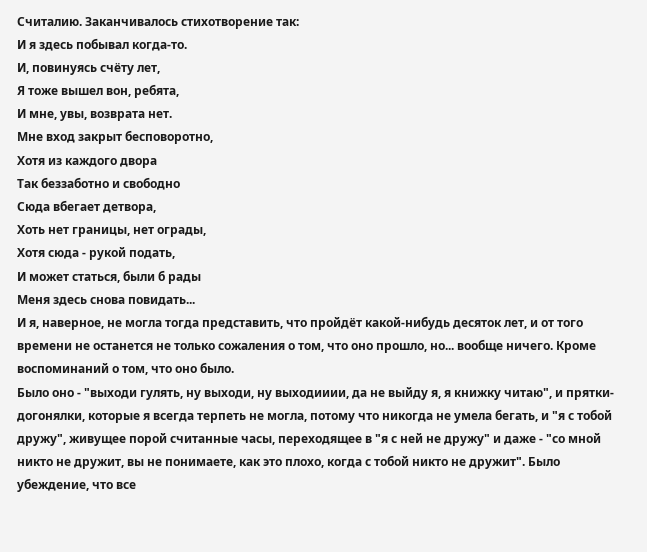Считалию. Заканчивалось стихотворение так:
И я здесь побывал когда-то.
И, повинуясь счёту лет,
Я тоже вышел вон, ребята,
И мне, увы, возврата нет.
Мне вход закрыт бесповоротно,
Хотя из каждого двора
Так беззаботно и свободно
Сюда вбегает детвора,
Хоть нет границы, нет ограды,
Хотя сюда - рукой подать,
И может статься, были б рады
Меня здесь снова повидать...
И я, наверное, не могла тогда представить, что пройдёт какой-нибудь десяток лет, и от того времени не останется не только сожаления о том, что оно прошло, но... вообще ничего. Кроме воспоминаний о том, что оно было.
Было оно - "выходи гулять, ну выходи, ну выходииии, да не выйду я, я книжку читаю", и прятки-догонялки, которые я всегда терпеть не могла, потому что никогда не умела бегать, и "я с тобой дружу", живущее порой считанные часы, переходящее в "я с ней не дружу" и даже - "со мной никто не дружит, вы не понимаете, как это плохо, когда с тобой никто не дружит". Было убеждение, что все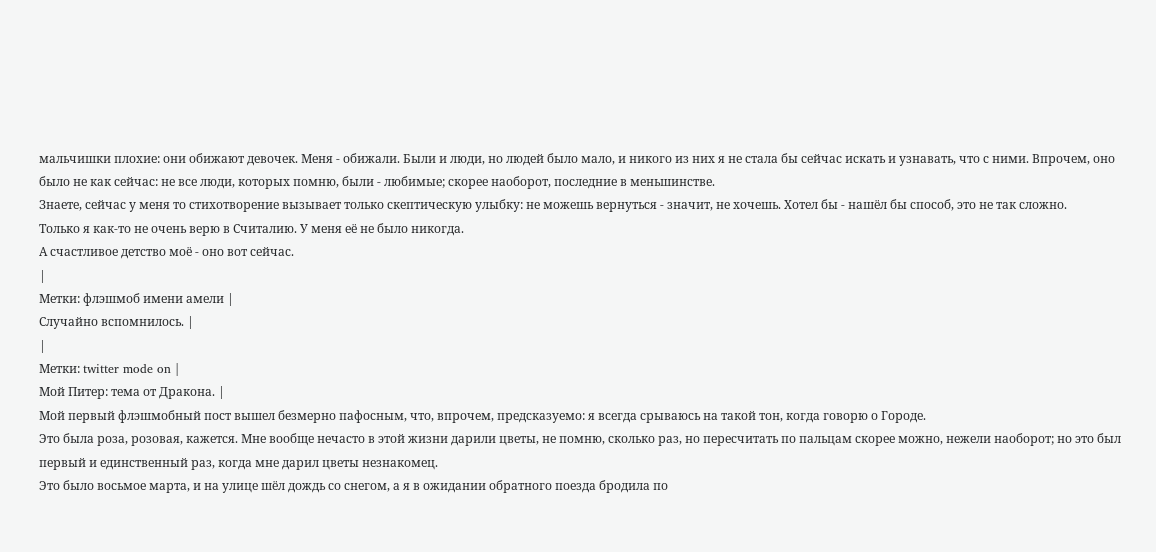мальчишки плохие: они обижают девочек. Меня - обижали. Были и люди, но людей было мало, и никого из них я не стала бы сейчас искать и узнавать, что с ними. Впрочем, оно было не как сейчас: не все люди, которых помню, были - любимые; скорее наоборот, последние в меньшинстве.
Знаете, сейчас у меня то стихотворение вызывает только скептическую улыбку: не можешь вернуться - значит, не хочешь. Хотел бы - нашёл бы способ, это не так сложно.
Только я как-то не очень верю в Считалию. У меня её не было никогда.
А счастливое детство моё - оно вот сейчас.
|
Метки: флэшмоб имени амели |
Случайно вспомнилось. |
|
Метки: twitter mode on |
Мой Питер: тема от Дракона. |
Мой первый флэшмобный пост вышел безмерно пафосным, что, впрочем, предсказуемо: я всегда срываюсь на такой тон, когда говорю о Городе.
Это была роза, розовая, кажется. Мне вообще нечасто в этой жизни дарили цветы, не помню, сколько раз, но пересчитать по пальцам скорее можно, нежели наоборот; но это был первый и единственный раз, когда мне дарил цветы незнакомец.
Это было восьмое марта, и на улице шёл дождь со снегом, а я в ожидании обратного поезда бродила по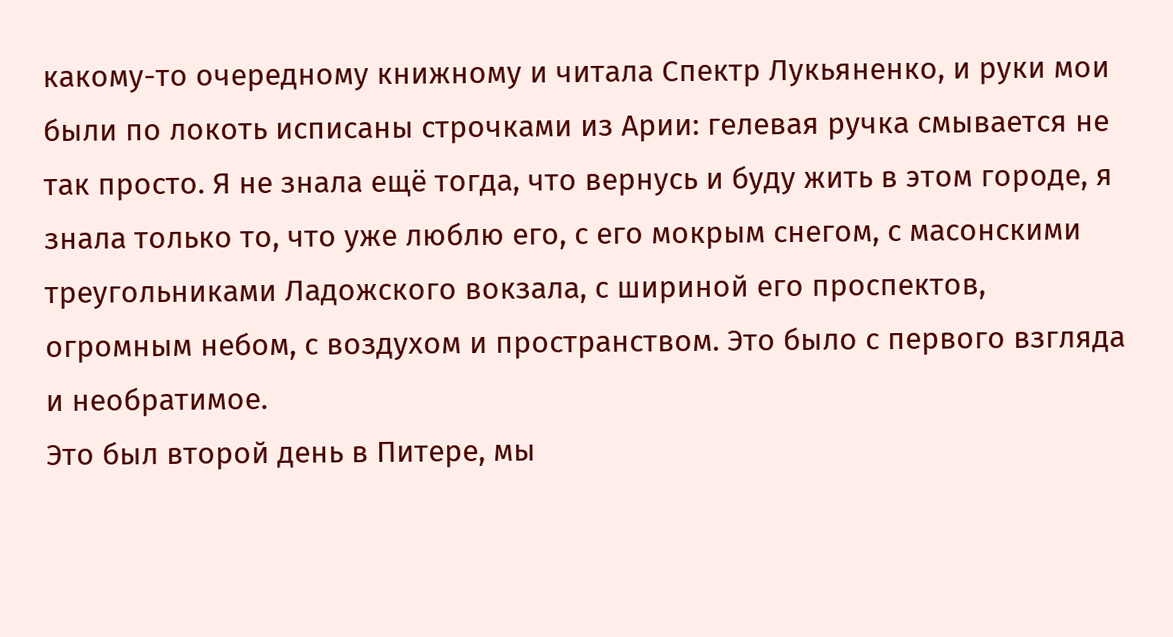какому-то очередному книжному и читала Спектр Лукьяненко, и руки мои были по локоть исписаны строчками из Арии: гелевая ручка смывается не так просто. Я не знала ещё тогда, что вернусь и буду жить в этом городе, я знала только то, что уже люблю его, с его мокрым снегом, с масонскими треугольниками Ладожского вокзала, с шириной его проспектов, огромным небом, с воздухом и пространством. Это было с первого взгляда и необратимое.
Это был второй день в Питере, мы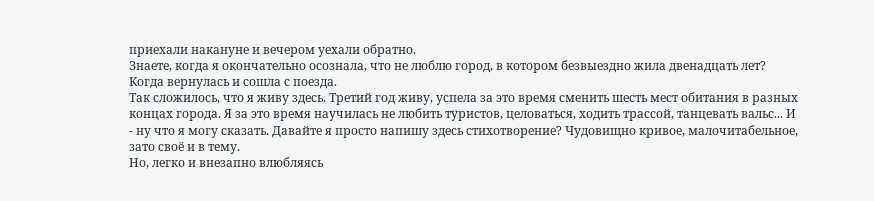приехали накануне и вечером уехали обратно.
Знаете, когда я окончательно осознала, что не люблю город, в котором безвыездно жила двенадцать лет? Когда вернулась и сошла с поезда.
Так сложилось, что я живу здесь. Третий год живу, успела за это время сменить шесть мест обитания в разных концах города. Я за это время научилась не любить туристов, целоваться, ходить трассой, танцевать вальс... И - ну что я могу сказать. Давайте я просто напишу здесь стихотворение? Чудовищно кривое, малочитабельное, зато своё и в тему.
Но, легко и внезапно влюбляясь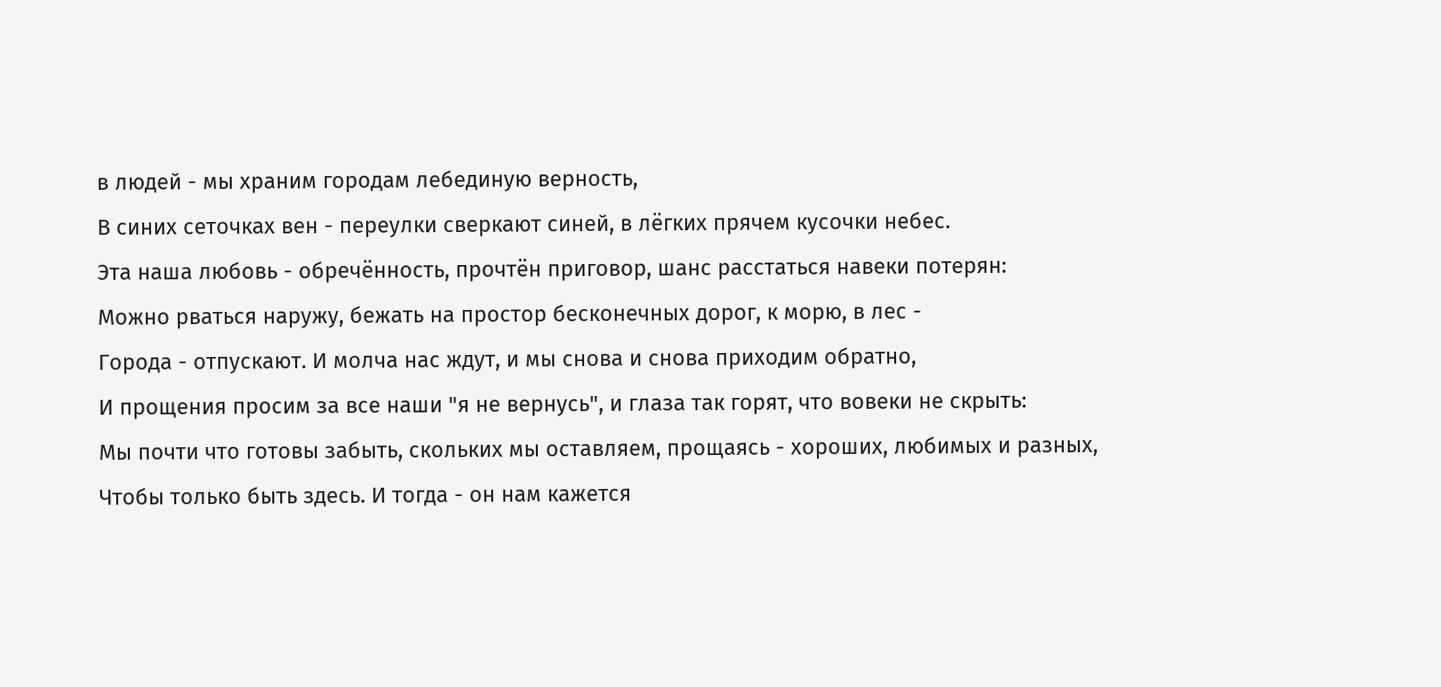в людей - мы храним городам лебединую верность,
В синих сеточках вен - переулки сверкают синей, в лёгких прячем кусочки небес.
Эта наша любовь - обречённость, прочтён приговор, шанс расстаться навеки потерян:
Можно рваться наружу, бежать на простор бесконечных дорог, к морю, в лес -
Города - отпускают. И молча нас ждут, и мы снова и снова приходим обратно,
И прощения просим за все наши "я не вернусь", и глаза так горят, что вовеки не скрыть:
Мы почти что готовы забыть, скольких мы оставляем, прощаясь - хороших, любимых и разных,
Чтобы только быть здесь. И тогда - он нам кажется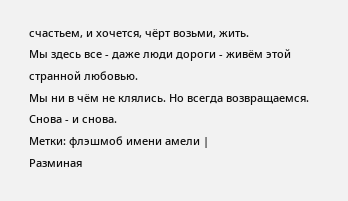счастьем, и хочется, чёрт возьми, жить.
Мы здесь все - даже люди дороги - живём этой странной любовью.
Мы ни в чём не клялись. Но всегда возвращаемся. Снова - и снова.
Метки: флэшмоб имени амели |
Разминая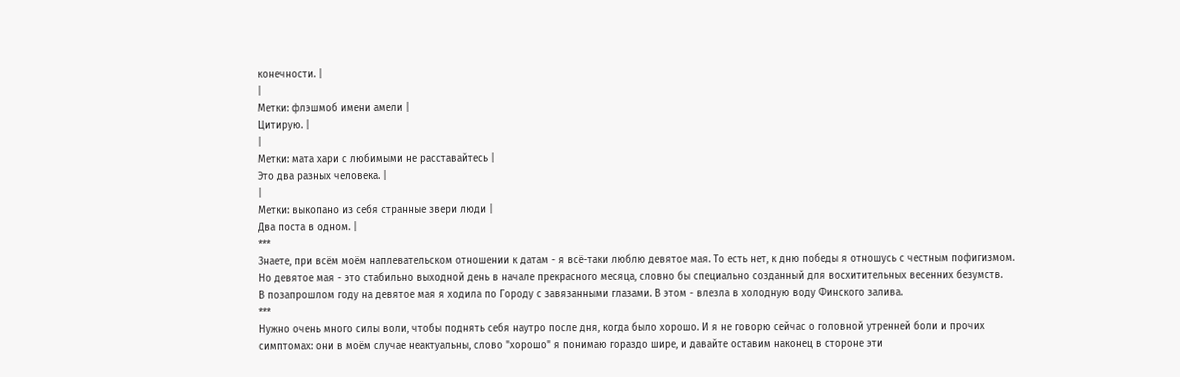конечности. |
|
Метки: флэшмоб имени амели |
Цитирую. |
|
Метки: мата хари с любимыми не расставайтесь |
Это два разных человека. |
|
Метки: выкопано из себя странные звери люди |
Два поста в одном. |
***
Знаете, при всём моём наплевательском отношении к датам - я всё-таки люблю девятое мая. То есть нет, к дню победы я отношусь с честным пофигизмом. Но девятое мая - это стабильно выходной день в начале прекрасного месяца, словно бы специально созданный для восхитительных весенних безумств.
В позапрошлом году на девятое мая я ходила по Городу с завязанными глазами. В этом - влезла в холодную воду Финского залива.
***
Нужно очень много силы воли, чтобы поднять себя наутро после дня, когда было хорошо. И я не говорю сейчас о головной утренней боли и прочих симптомах: они в моём случае неактуальны, слово "хорошо" я понимаю гораздо шире, и давайте оставим наконец в стороне эти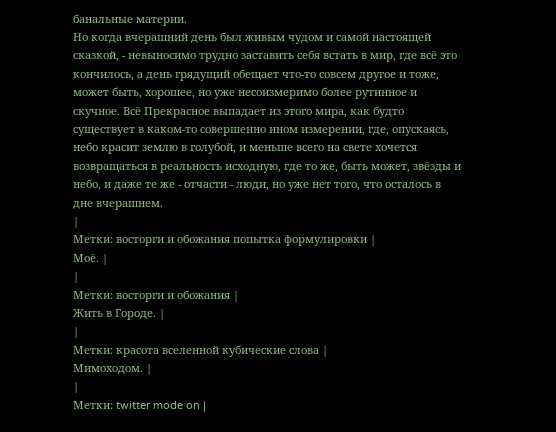банальные материи.
Но когда вчерашний день был живым чудом и самой настоящей сказкой, - невыносимо трудно заставить себя встать в мир, где всё это кончилось, а день грядущий обещает что-то совсем другое и тоже, может быть, хорошее, но уже несоизмеримо более рутинное и скучное. Всё Прекрасное выпадает из этого мира, как будто существует в каком-то совершенно ином измерении, где, опускаясь, небо красит землю в голубой, и меньше всего на свете хочется возвращаться в реальность исходную, где то же, быть может, звёзды и небо, и даже те же - отчасти - люди, но уже нет того, что осталось в дне вчерашнем.
|
Метки: восторги и обожания попытка формулировки |
Моё. |
|
Метки: восторги и обожания |
Жить в Городе. |
|
Метки: красота вселенной кубические слова |
Мимоходом. |
|
Метки: twitter mode on |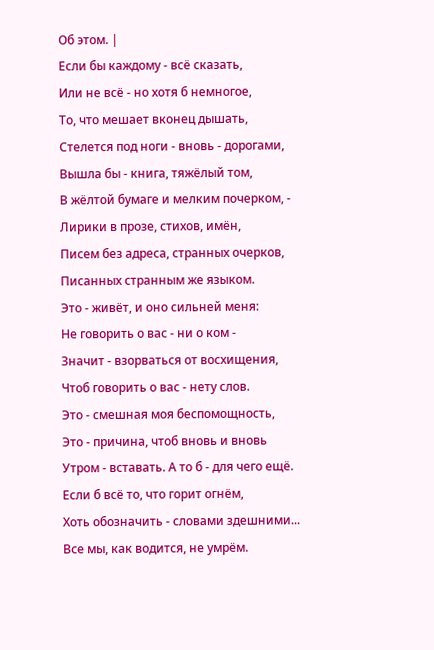Об этом. |
Если бы каждому - всё сказать,
Или не всё - но хотя б немногое,
То, что мешает вконец дышать,
Стелется под ноги - вновь - дорогами,
Вышла бы - книга, тяжёлый том,
В жёлтой бумаге и мелким почерком, -
Лирики в прозе, стихов, имён,
Писем без адреса, странных очерков,
Писанных странным же языком.
Это - живёт, и оно сильней меня:
Не говорить о вас - ни о ком -
Значит - взорваться от восхищения,
Чтоб говорить о вас - нету слов.
Это - смешная моя беспомощность,
Это - причина, чтоб вновь и вновь
Утром - вставать. А то б - для чего ещё.
Если б всё то, что горит огнём,
Хоть обозначить - словами здешними...
Все мы, как водится, не умрём.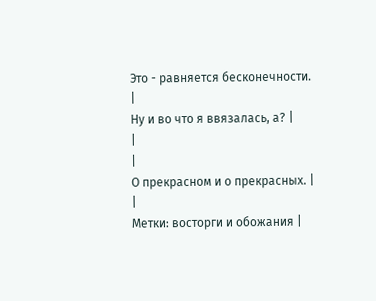Это - равняется бесконечности.
|
Ну и во что я ввязалась, а? |
|
|
О прекрасном и о прекрасных. |
|
Метки: восторги и обожания |